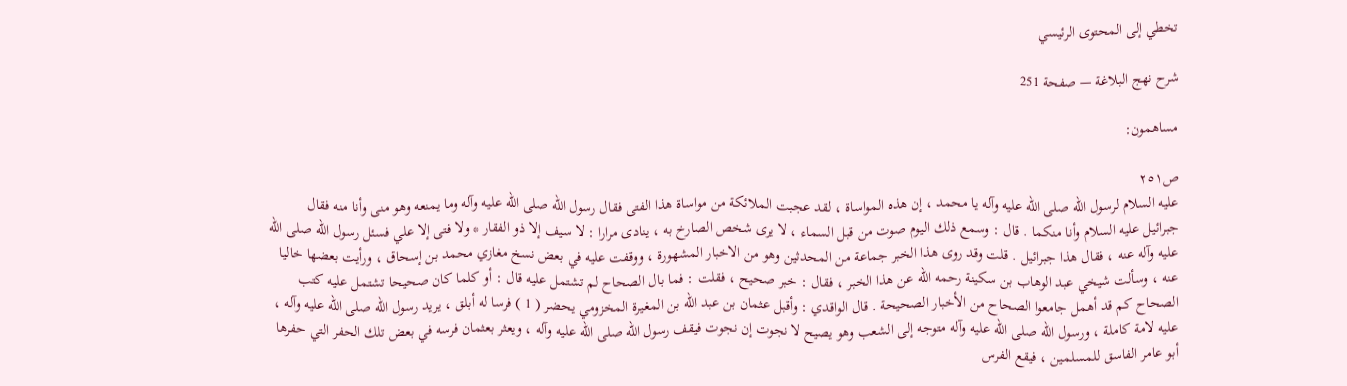تخطي إلى المحتوى الرئيسي

شرح نهج البلاغة — صفحة 251

مساهمون:

ص٢٥١
عليه السلام لرسول الله صلى الله عليه وآله يا محمد ، إن هذه المواساة ، لقد عجبت الملائكة من مواساة هذا الفتى فقال رسول الله صلى الله عليه وآله وما يمنعه وهو منى وأنا منه فقال جبرائيل عليه السلام وأنا منكما . قال : وسمع ذلك اليوم صوت من قبل السماء ، لا يرى شخص الصارخ به ، ينادى مرارا : لا سيف إلا ذو الفقار * ولا فتى إلا علي فسئل رسول الله صلى الله عليه وآله عنه ، فقال هذا جبرائيل . قلت وقد روى هذا الخبر جماعة من المحدثين وهو من الاخبار المشهورة ، ووقفت عليه في بعض نسخ مغازي محمد بن إسحاق ، ورأيت بعضها خاليا عنه ، وسألت شيخي عبد الوهاب بن سكينة رحمه الله عن هذا الخبر ، فقال : خبر صحيح ، فقلت : فما بال الصحاح لم تشتمل عليه قال : أو كلما كان صحيحا تشتمل عليه كتب الصحاح كم قد أهمل جامعوا الصحاح من الأخبار الصحيحة . قال الواقدي : وأقبل عثمان بن عبد الله بن المغيرة المخزومي يحضر ( 1 ) فرسا له أبلق ، يريد رسول الله صلى الله عليه وآله ، عليه لامة كاملة ، ورسول الله صلى الله عليه وآله متوجه إلى الشعب وهو يصيح لا نجوت إن نجوت فيقف رسول الله صلى الله عليه وآله ، ويعثر بعثمان فرسه في بعض تلك الحفر التي حفرها أبو عامر الفاسق للمسلمين ، فيقع الفرس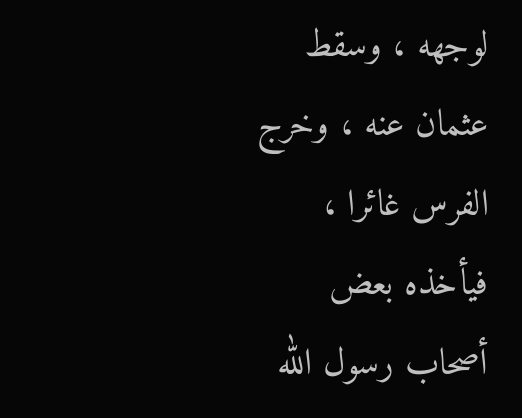لوجهه ، وسقط عثمان عنه ، وخرج الفرس غائرا ، فيأخذه بعض أصحاب رسول الله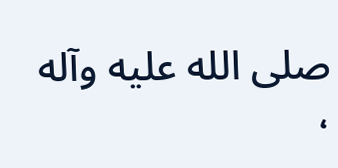صلى الله عليه وآله ،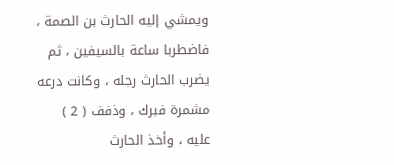ويمشي إليه الحارث بن الصمة ، فاضطربا ساعة بالسيفين ، ثم يضرب الحارث رجله ، وكانت درعه مشمرة فبرك ، وذفف ( 2 ) عليه ، وأخذ الحارث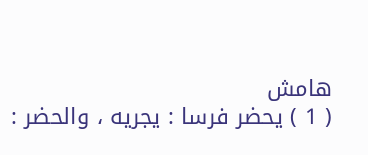هامش
( 1 ) يحضر فرسا : يجريه ، والحضر :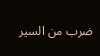ضرب من السير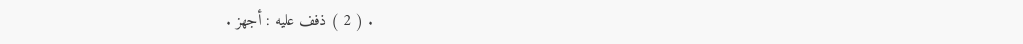. ( 2 ) ذفف عليه : أجهز .